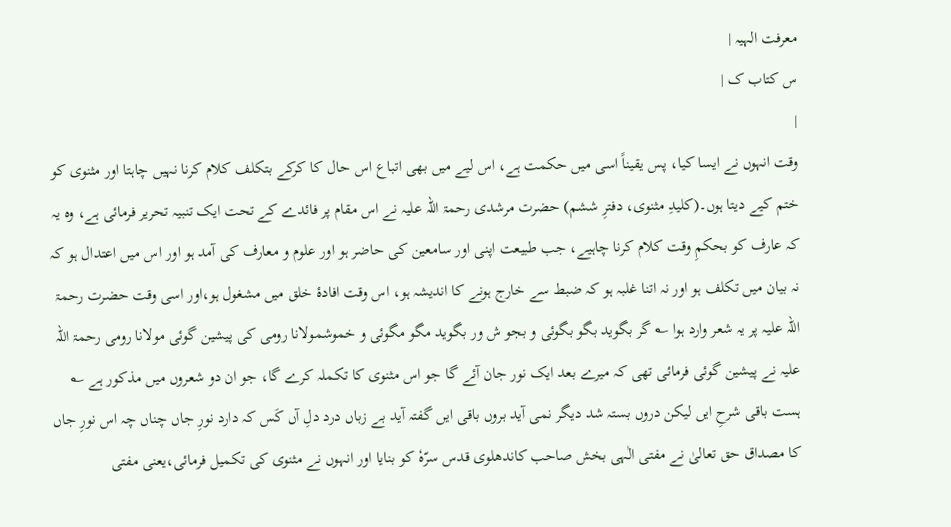معرفت الہیہ |
س کتاب ک |
|
وقت انہوں نے ایسا کیا، پس یقیناً اسی میں حکمت ہے، اس لیے میں بھی اتباع اس حال کا کرکے بتکلف کلام کرنا نہیں چاہتا اور مثنوی کو ختم کیے دیتا ہوں۔(کلیدِ مثنوی، دفترِ ششم) حضرت مرشدی رحمۃ اللہ علیہ نے اس مقام پر فائدے کے تحت ایک تنبیہ تحریر فرمائی ہے، وہ یہ کہ عارف کو بحکمِ وقت کلام کرنا چاہیے، جب طبیعت اپنی اور سامعین کی حاضر ہو اور علوم و معارف کی آمد ہو اور اس میں اعتدال ہو کہ نہ بیان میں تکلف ہو اور نہ اتنا غلبہ ہو کہ ضبط سے خارج ہونے کا اندیشہ ہو، اس وقت افادۂ خلق میں مشغول ہو،اور اسی وقت حضرت رحمۃ اللہ علیہ پر یہ شعر وارد ہوا ؎ گر بگوید بگو بگوئی و بجو ش ور بگوید مگو مگوئی و خموشمولانا رومی کی پیشین گوئی مولانا رومی رحمۃ اللہ علیہ نے پیشین گوئی فرمائی تھی کہ میرے بعد ایک نور جان آئے گا جو اس مثنوی کا تکملہ کرے گا، جو ان دو شعروں میں مذکور ہے ؎ ہست باقی شرحِ ایں لیکن دروں بستہ شد دیگر نمی آید بروں باقی ایں گفتہ آید بے زباں درد دلِ آں کَس کہ دارد نورِ جاں چناں چہ اس نورِ جاں کا مصداق حق تعالیٰ نے مفتی الٰہی بخش صاحب کاندھلوی قدس سرّہٗ کو بنایا اور انہوں نے مثنوی کی تکمیل فرمائی،یعنی مفتی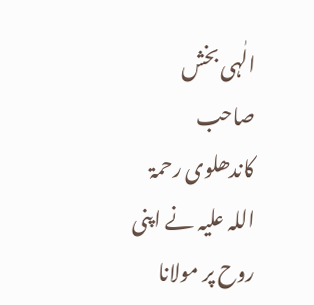الٰہی بخش صاحب کاندھلوی رحمۃ اللہ علیہ نے اپنی روح پر مولانا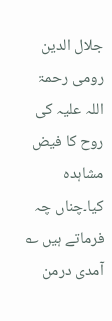جلال الدین رومی رحمۃ اللہ علیہ کی روح کا فیض مشاہدہ کیا۔چناں چہ فرماتے ہیں ؎ آمدی درمن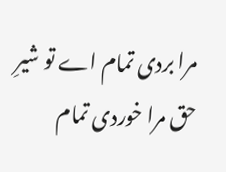مرا بردی تمام اے تو شیرِ حق مرا خوردی تمام